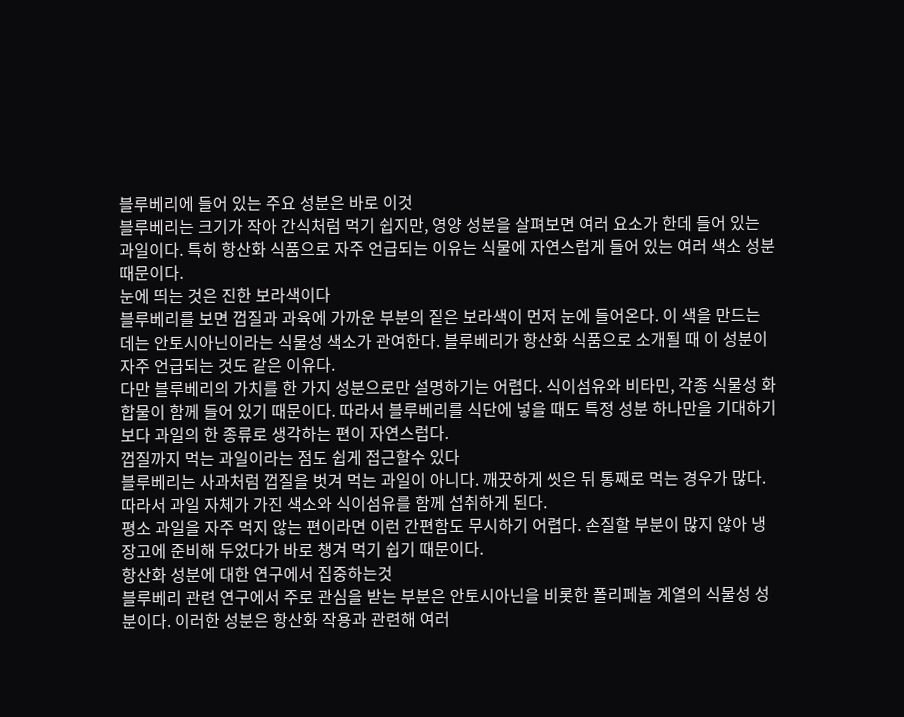블루베리에 들어 있는 주요 성분은 바로 이것
블루베리는 크기가 작아 간식처럼 먹기 쉽지만, 영양 성분을 살펴보면 여러 요소가 한데 들어 있는 과일이다. 특히 항산화 식품으로 자주 언급되는 이유는 식물에 자연스럽게 들어 있는 여러 색소 성분 때문이다.
눈에 띄는 것은 진한 보라색이다
블루베리를 보면 껍질과 과육에 가까운 부분의 짙은 보라색이 먼저 눈에 들어온다. 이 색을 만드는 데는 안토시아닌이라는 식물성 색소가 관여한다. 블루베리가 항산화 식품으로 소개될 때 이 성분이 자주 언급되는 것도 같은 이유다.
다만 블루베리의 가치를 한 가지 성분으로만 설명하기는 어렵다. 식이섬유와 비타민, 각종 식물성 화합물이 함께 들어 있기 때문이다. 따라서 블루베리를 식단에 넣을 때도 특정 성분 하나만을 기대하기보다 과일의 한 종류로 생각하는 편이 자연스럽다.
껍질까지 먹는 과일이라는 점도 쉽게 접근할수 있다
블루베리는 사과처럼 껍질을 벗겨 먹는 과일이 아니다. 깨끗하게 씻은 뒤 통째로 먹는 경우가 많다. 따라서 과일 자체가 가진 색소와 식이섬유를 함께 섭취하게 된다.
평소 과일을 자주 먹지 않는 편이라면 이런 간편함도 무시하기 어렵다. 손질할 부분이 많지 않아 냉장고에 준비해 두었다가 바로 챙겨 먹기 쉽기 때문이다.
항산화 성분에 대한 연구에서 집중하는것
블루베리 관련 연구에서 주로 관심을 받는 부분은 안토시아닌을 비롯한 폴리페놀 계열의 식물성 성분이다. 이러한 성분은 항산화 작용과 관련해 여러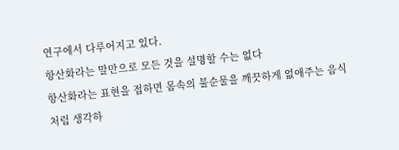연구에서 다루어지고 있다.
항산화라는 말만으로 모든 것을 설명할 수는 없다
항산화라는 표현을 접하면 몸속의 불순물을 깨끗하게 없애주는 음식처럼 생각하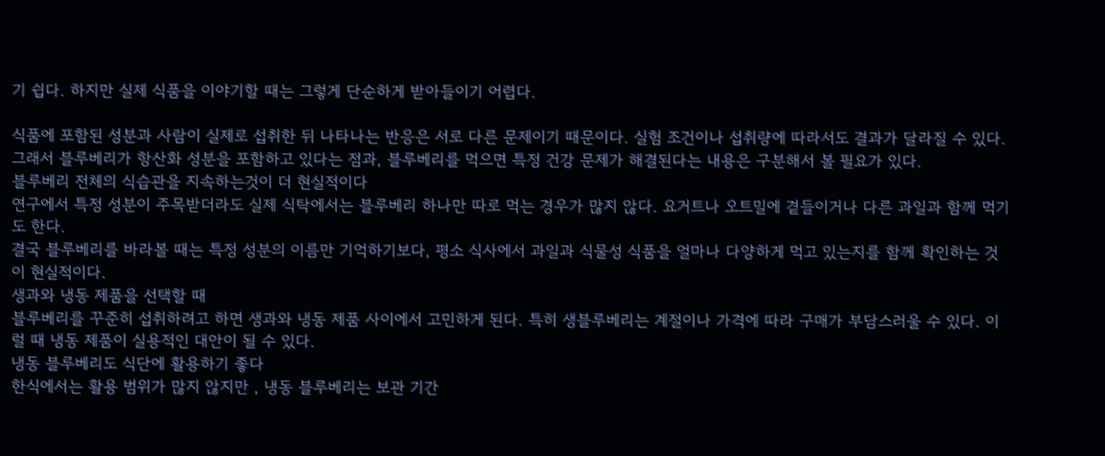기 쉽다. 하지만 실제 식품을 이야기할 때는 그렇게 단순하게 받아들이기 어렵다.

식품에 포함된 성분과 사람이 실제로 섭취한 뒤 나타나는 반응은 서로 다른 문제이기 때문이다. 실험 조건이나 섭취량에 따라서도 결과가 달라질 수 있다.
그래서 블루베리가 항산화 성분을 포함하고 있다는 점과, 블루베리를 먹으면 특정 건강 문제가 해결된다는 내용은 구분해서 볼 필요가 있다.
블루베리 전체의 식습관을 지속하는것이 더 현실적이다
연구에서 특정 성분이 주목받더라도 실제 식탁에서는 블루베리 하나만 따로 먹는 경우가 많지 않다. 요거트나 오트밀에 곁들이거나 다른 과일과 함께 먹기도 한다.
결국 블루베리를 바라볼 때는 특정 성분의 이름만 기억하기보다, 평소 식사에서 과일과 식물성 식품을 얼마나 다양하게 먹고 있는지를 함께 확인하는 것이 현실적이다.
생과와 냉동 제품을 선택할 때
블루베리를 꾸준히 섭취하려고 하면 생과와 냉동 제품 사이에서 고민하게 된다. 특히 생블루베리는 계절이나 가격에 따라 구매가 부담스러울 수 있다. 이럴 때 냉동 제품이 실용적인 대안이 될 수 있다.
냉동 블루베리도 식단에 활용하기 좋다
한식에서는 활용 범위가 많지 않지만 , 냉동 블루베리는 보관 기간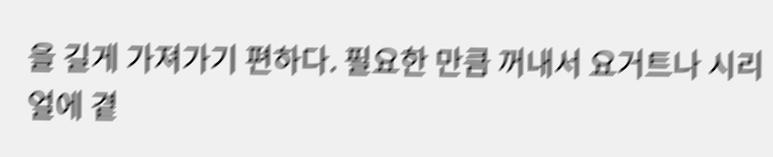을 길게 가져가기 편하다. 필요한 만큼 꺼내서 요거트나 시리얼에 곁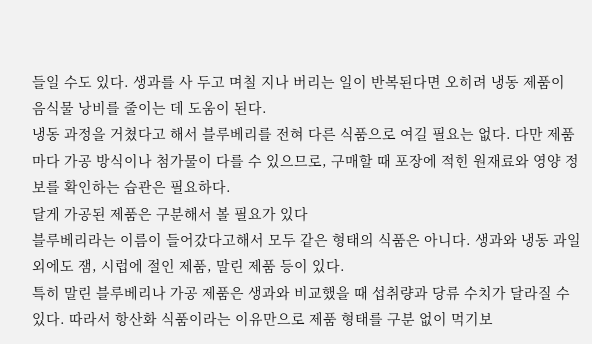들일 수도 있다. 생과를 사 두고 며칠 지나 버리는 일이 반복된다면 오히려 냉동 제품이 음식물 낭비를 줄이는 데 도움이 된다.
냉동 과정을 거쳤다고 해서 블루베리를 전혀 다른 식품으로 여길 필요는 없다. 다만 제품마다 가공 방식이나 첨가물이 다를 수 있으므로, 구매할 때 포장에 적힌 원재료와 영양 정보를 확인하는 습관은 필요하다.
달게 가공된 제품은 구분해서 볼 필요가 있다
블루베리라는 이름이 들어갔다고해서 모두 같은 형태의 식품은 아니다. 생과와 냉동 과일 외에도 잼, 시럽에 절인 제품, 말린 제품 등이 있다.
특히 말린 블루베리나 가공 제품은 생과와 비교했을 때 섭취량과 당류 수치가 달라질 수 있다. 따라서 항산화 식품이라는 이유만으로 제품 형태를 구분 없이 먹기보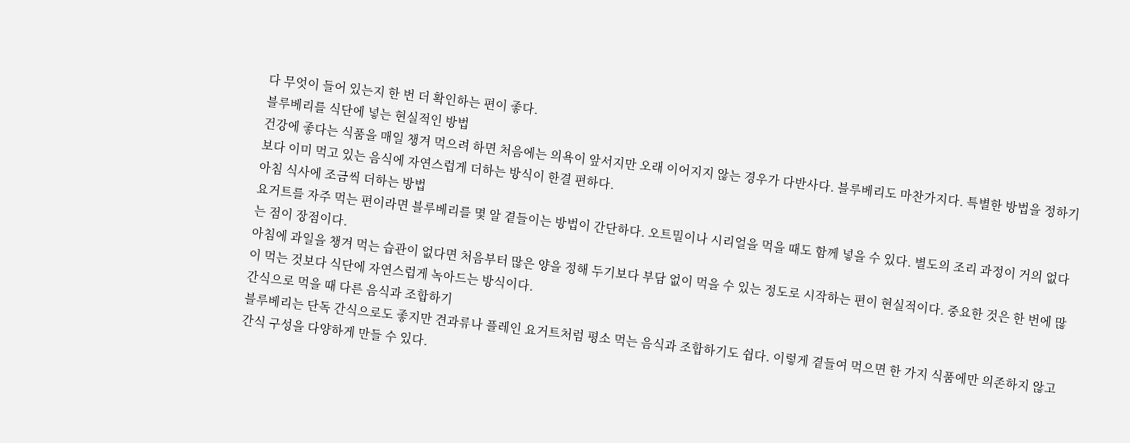다 무엇이 들어 있는지 한 번 더 확인하는 편이 좋다.
블루베리를 식단에 넣는 현실적인 방법
건강에 좋다는 식품을 매일 챙겨 먹으려 하면 처음에는 의욕이 앞서지만 오래 이어지지 않는 경우가 다반사다. 블루베리도 마찬가지다. 특별한 방법을 정하기보다 이미 먹고 있는 음식에 자연스럽게 더하는 방식이 한결 편하다.
아침 식사에 조금씩 더하는 방법
요거트를 자주 먹는 편이라면 블루베리를 몇 알 곁들이는 방법이 간단하다. 오트밀이나 시리얼을 먹을 때도 함께 넣을 수 있다. 별도의 조리 과정이 거의 없다는 점이 장점이다.
아침에 과일을 챙겨 먹는 습관이 없다면 처음부터 많은 양을 정해 두기보다 부담 없이 먹을 수 있는 정도로 시작하는 편이 현실적이다. 중요한 것은 한 번에 많이 먹는 것보다 식단에 자연스럽게 녹아드는 방식이다.
간식으로 먹을 때 다른 음식과 조합하기
블루베리는 단독 간식으로도 좋지만 견과류나 플레인 요거트처럼 평소 먹는 음식과 조합하기도 쉽다. 이렇게 곁들여 먹으면 한 가지 식품에만 의존하지 않고 간식 구성을 다양하게 만들 수 있다.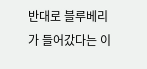반대로 블루베리가 들어갔다는 이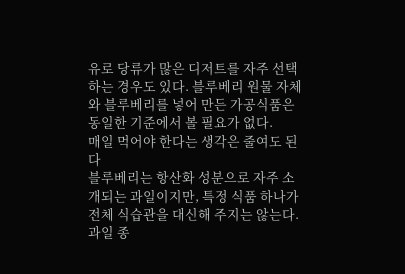유로 당류가 많은 디저트를 자주 선택하는 경우도 있다. 블루베리 원물 자체와 블루베리를 넣어 만든 가공식품은 동일한 기준에서 볼 필요가 없다.
매일 먹어야 한다는 생각은 줄여도 된다
블루베리는 항산화 성분으로 자주 소개되는 과일이지만, 특정 식품 하나가 전체 식습관을 대신해 주지는 않는다. 과일 종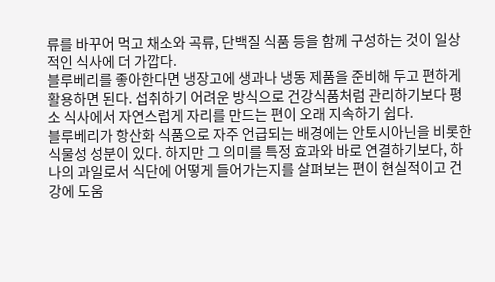류를 바꾸어 먹고 채소와 곡류, 단백질 식품 등을 함께 구성하는 것이 일상적인 식사에 더 가깝다.
블루베리를 좋아한다면 냉장고에 생과나 냉동 제품을 준비해 두고 편하게 활용하면 된다. 섭취하기 어려운 방식으로 건강식품처럼 관리하기보다 평소 식사에서 자연스럽게 자리를 만드는 편이 오래 지속하기 쉽다.
블루베리가 항산화 식품으로 자주 언급되는 배경에는 안토시아닌을 비롯한 식물성 성분이 있다. 하지만 그 의미를 특정 효과와 바로 연결하기보다, 하나의 과일로서 식단에 어떻게 들어가는지를 살펴보는 편이 현실적이고 건강에 도움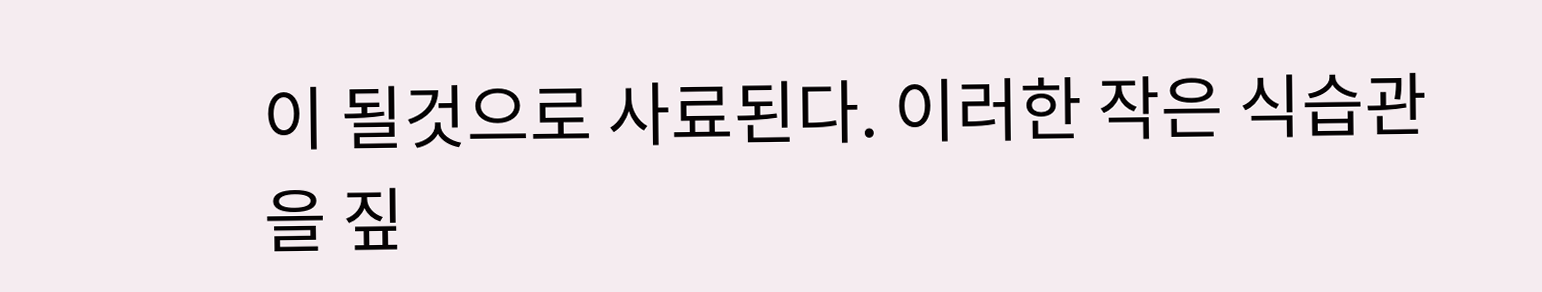이 될것으로 사료된다. 이러한 작은 식습관을 짚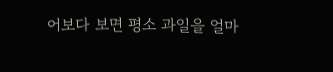어보다 보면 평소 과일을 얼마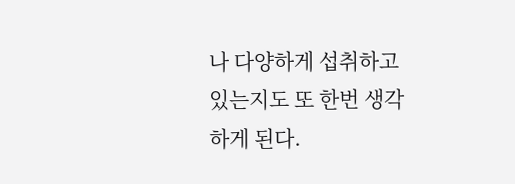나 다양하게 섭취하고 있는지도 또 한번 생각하게 된다.